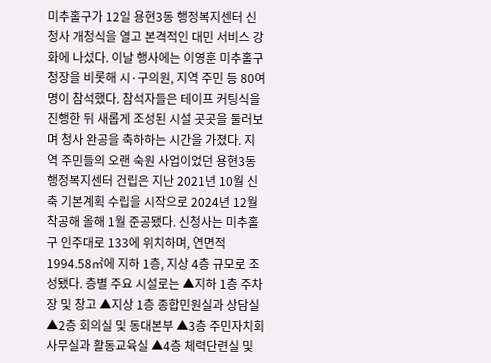미추홀구가 12일 용현3동 행정복지센터 신청사 개청식을 열고 본격적인 대민 서비스 강화에 나섰다. 이날 행사에는 이영훈 미추홀구청장을 비롯해 시·구의원, 지역 주민 등 80여 명이 참석했다. 참석자들은 테이프 커팅식을 진행한 뒤 새롭게 조성된 시설 곳곳을 둘러보며 청사 완공을 축하하는 시간을 가졌다. 지역 주민들의 오랜 숙원 사업이었던 용현3동 행정복지센터 건립은 지난 2021년 10월 신축 기본계획 수립을 시작으로 2024년 12월 착공해 올해 1월 준공됐다. 신청사는 미추홀구 인주대로 133에 위치하며, 연면적 1994.58㎡에 지하 1층, 지상 4층 규모로 조성됐다. 층별 주요 시설로는 ▲지하 1층 주차장 및 창고 ▲지상 1층 종합민원실과 상담실 ▲2층 회의실 및 동대본부 ▲3층 주민자치회 사무실과 활동교육실 ▲4층 체력단련실 및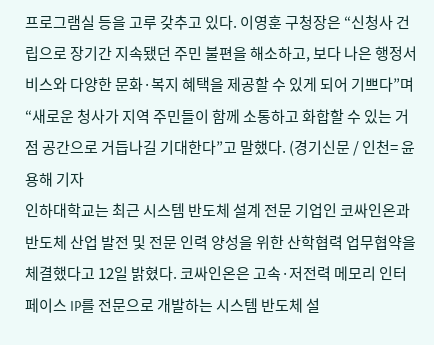프로그램실 등을 고루 갖추고 있다. 이영훈 구청장은 “신청사 건립으로 장기간 지속됐던 주민 불편을 해소하고, 보다 나은 행정서비스와 다양한 문화·복지 혜택을 제공할 수 있게 되어 기쁘다”며 “새로운 청사가 지역 주민들이 함께 소통하고 화합할 수 있는 거점 공간으로 거듭나길 기대한다”고 말했다. (경기신문 / 인천= 윤용해 기자
인하대학교는 최근 시스템 반도체 설계 전문 기업인 코싸인온과 반도체 산업 발전 및 전문 인력 양성을 위한 산학협력 업무협약을 체결했다고 12일 밝혔다. 코싸인온은 고속·저전력 메모리 인터페이스 IP를 전문으로 개발하는 시스템 반도체 설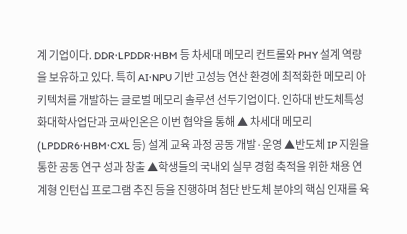계 기업이다. DDR·LPDDR·HBM 등 차세대 메모리 컨트롤와 PHY 설계 역량을 보유하고 있다. 특히 AI·NPU 기반 고성능 연산 환경에 최적화한 메모리 아키텍처를 개발하는 글로벌 메모리 솔루션 선두기업이다. 인하대 반도체특성화대학사업단과 코싸인온은 이번 협약을 통해 ▲ 차세대 메모리(LPDDR6·HBM·CXL 등) 설계 교육 과정 공동 개발·운영 ▲반도체 IP 지원을 통한 공동 연구 성과 창출 ▲학생들의 국내외 실무 경험 축적을 위한 채용 연계형 인턴십 프로그램 추진 등을 진행하며 첨단 반도체 분야의 핵심 인재를 육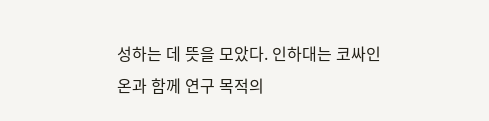성하는 데 뜻을 모았다. 인하대는 코싸인온과 함께 연구 목적의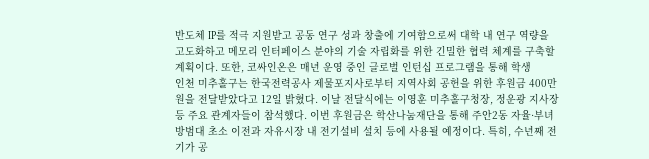반도체 IP를 적극 지원받고 공동 연구 성과 창출에 기여함으로써 대학 내 연구 역량을 고도화하고 메모리 인터페이스 분야의 기술 자립화를 위한 긴밀한 협력 체계를 구축할 계획이다. 또한, 코싸인온은 매년 운영 중인 글로벌 인턴십 프로그램을 통해 학생
인천 미추홀구는 한국전력공사 제물포지사로부터 지역사회 공헌을 위한 후원금 400만 원을 전달받았다고 12일 밝혔다. 이날 전달식에는 이영훈 미추홀구청장, 정운광 지사장 등 주요 관계자들이 참석했다. 이번 후원금은 학산나눔재단을 통해 주안2동 자율·부녀방범대 초소 이전과 자유시장 내 전기설비 설치 등에 사용될 예정이다. 특히, 수년째 전기가 공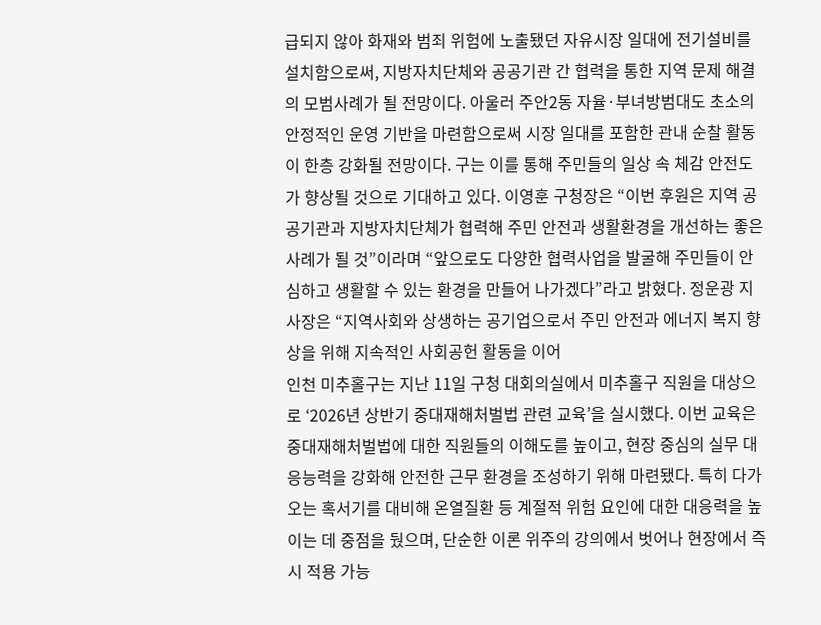급되지 않아 화재와 범죄 위험에 노출됐던 자유시장 일대에 전기설비를 설치함으로써, 지방자치단체와 공공기관 간 협력을 통한 지역 문제 해결의 모범사례가 될 전망이다. 아울러 주안2동 자율·부녀방범대도 초소의 안정적인 운영 기반을 마련함으로써 시장 일대를 포함한 관내 순찰 활동이 한층 강화될 전망이다. 구는 이를 통해 주민들의 일상 속 체감 안전도가 향상될 것으로 기대하고 있다. 이영훈 구청장은 “이번 후원은 지역 공공기관과 지방자치단체가 협력해 주민 안전과 생활환경을 개선하는 좋은 사례가 될 것”이라며 “앞으로도 다양한 협력사업을 발굴해 주민들이 안심하고 생활할 수 있는 환경을 만들어 나가겠다”라고 밝혔다. 정운광 지사장은 “지역사회와 상생하는 공기업으로서 주민 안전과 에너지 복지 향상을 위해 지속적인 사회공헌 활동을 이어
인천 미추홀구는 지난 11일 구청 대회의실에서 미추홀구 직원을 대상으로 ‘2026년 상반기 중대재해처벌법 관련 교육’을 실시했다. 이번 교육은 중대재해처벌법에 대한 직원들의 이해도를 높이고, 현장 중심의 실무 대응능력을 강화해 안전한 근무 환경을 조성하기 위해 마련됐다. 특히 다가오는 혹서기를 대비해 온열질환 등 계절적 위험 요인에 대한 대응력을 높이는 데 중점을 뒀으며, 단순한 이론 위주의 강의에서 벗어나 현장에서 즉시 적용 가능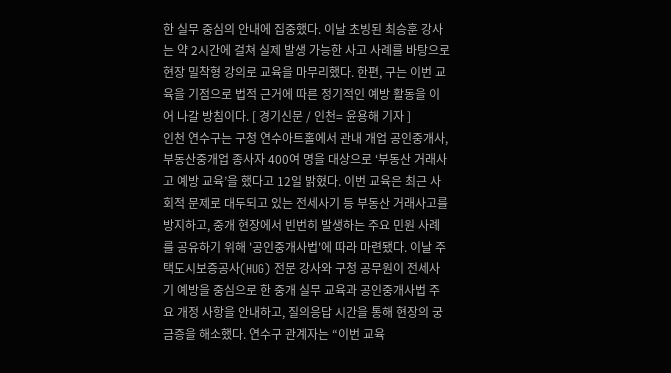한 실무 중심의 안내에 집중했다. 이날 초빙된 최승훈 강사는 약 2시간에 걸쳐 실제 발생 가능한 사고 사례를 바탕으로 현장 밀착형 강의로 교육을 마무리했다. 한편, 구는 이번 교육을 기점으로 법적 근거에 따른 정기적인 예방 활동을 이어 나갈 방침이다. [ 경기신문 / 인천= 윤용해 기자 ]
인천 연수구는 구청 연수아트홀에서 관내 개업 공인중개사, 부동산중개업 종사자 400여 명을 대상으로 ‘부동산 거래사고 예방 교육’을 했다고 12일 밝혔다. 이번 교육은 최근 사회적 문제로 대두되고 있는 전세사기 등 부동산 거래사고를 방지하고, 중개 현장에서 빈번히 발생하는 주요 민원 사례를 공유하기 위해 '공인중개사법'에 따라 마련됐다. 이날 주택도시보증공사(HUG) 전문 강사와 구청 공무원이 전세사기 예방을 중심으로 한 중개 실무 교육과 공인중개사법 주요 개정 사항을 안내하고, 질의응답 시간을 통해 현장의 궁금증을 해소했다. 연수구 관계자는 “이번 교육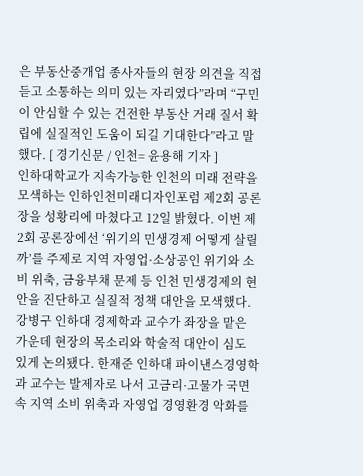은 부동산중개업 종사자들의 현장 의견을 직접 듣고 소통하는 의미 있는 자리였다”라며 “구민이 안심할 수 있는 건전한 부동산 거래 질서 확립에 실질적인 도움이 되길 기대한다”라고 말했다. [ 경기신문 / 인천= 윤용해 기자 ]
인하대학교가 지속가능한 인천의 미래 전략을 모색하는 인하인천미래디자인포럼 제2회 공론장을 성황리에 마쳤다고 12일 밝혔다. 이번 제2회 공론장에선 ‘위기의 민생경제 어떻게 살릴까’를 주제로 지역 자영업·소상공인 위기와 소비 위축, 금융부채 문제 등 인천 민생경제의 현안을 진단하고 실질적 정책 대안을 모색했다. 강병구 인하대 경제학과 교수가 좌장을 맡은 가운데 현장의 목소리와 학술적 대안이 심도 있게 논의됐다. 한재준 인하대 파이낸스경영학과 교수는 발제자로 나서 고금리·고물가 국면 속 지역 소비 위축과 자영업 경영환경 악화를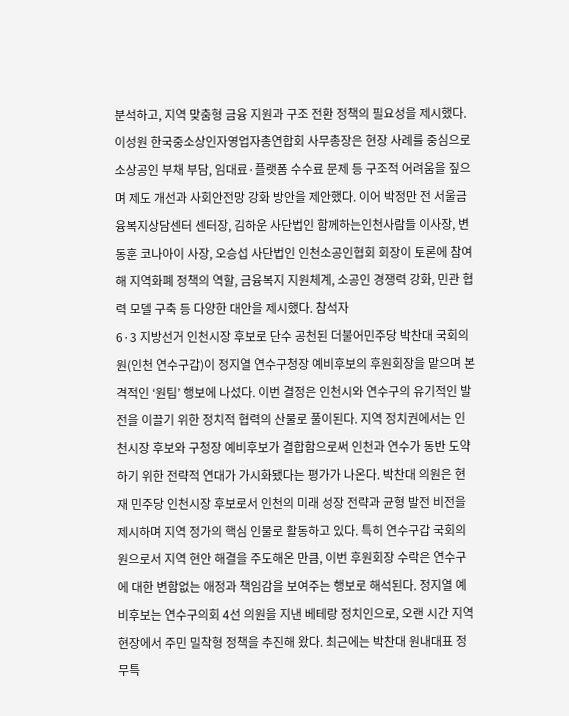분석하고, 지역 맞춤형 금융 지원과 구조 전환 정책의 필요성을 제시했다. 이성원 한국중소상인자영업자총연합회 사무총장은 현장 사례를 중심으로 소상공인 부채 부담, 임대료·플랫폼 수수료 문제 등 구조적 어려움을 짚으며 제도 개선과 사회안전망 강화 방안을 제안했다. 이어 박정만 전 서울금융복지상담센터 센터장, 김하운 사단법인 함께하는인천사람들 이사장, 변동훈 코나아이 사장, 오승섭 사단법인 인천소공인협회 회장이 토론에 참여해 지역화폐 정책의 역할, 금융복지 지원체계, 소공인 경쟁력 강화, 민관 협력 모델 구축 등 다양한 대안을 제시했다. 참석자
6·3 지방선거 인천시장 후보로 단수 공천된 더불어민주당 박찬대 국회의원(인천 연수구갑)이 정지열 연수구청장 예비후보의 후원회장을 맡으며 본격적인 ‘원팀’ 행보에 나섰다. 이번 결정은 인천시와 연수구의 유기적인 발전을 이끌기 위한 정치적 협력의 산물로 풀이된다. 지역 정치권에서는 인천시장 후보와 구청장 예비후보가 결합함으로써 인천과 연수가 동반 도약하기 위한 전략적 연대가 가시화됐다는 평가가 나온다. 박찬대 의원은 현재 민주당 인천시장 후보로서 인천의 미래 성장 전략과 균형 발전 비전을 제시하며 지역 정가의 핵심 인물로 활동하고 있다. 특히 연수구갑 국회의원으로서 지역 현안 해결을 주도해온 만큼, 이번 후원회장 수락은 연수구에 대한 변함없는 애정과 책임감을 보여주는 행보로 해석된다. 정지열 예비후보는 연수구의회 4선 의원을 지낸 베테랑 정치인으로, 오랜 시간 지역 현장에서 주민 밀착형 정책을 추진해 왔다. 최근에는 박찬대 원내대표 정무특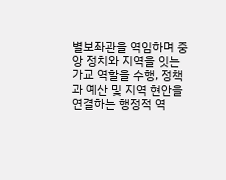별보좌관을 역임하며 중앙 정치와 지역을 잇는 가교 역할을 수행, 정책과 예산 및 지역 현안을 연결하는 행정적 역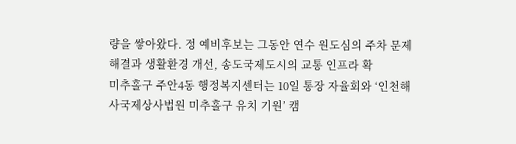량을 쌓아왔다. 정 예비후보는 그동안 연수 원도심의 주차 문제 해결과 생활환경 개선, 송도국제도시의 교통 인프라 확
미추홀구 주안4동 행정복지센터는 10일 통장 자율회와 ‘인천해사국제상사법원 미추홀구 유치 기원’ 캠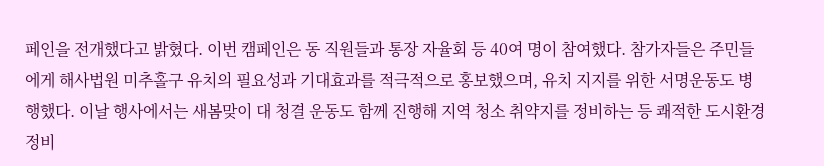페인을 전개했다고 밝혔다. 이번 캠페인은 동 직원들과 통장 자율회 등 40여 명이 참여했다. 참가자들은 주민들에게 해사법원 미추홀구 유치의 필요성과 기대효과를 적극적으로 홍보했으며, 유치 지지를 위한 서명운동도 병행했다. 이날 행사에서는 새봄맞이 대 청결 운동도 함께 진행해 지역 청소 취약지를 정비하는 등 쾌적한 도시환경 정비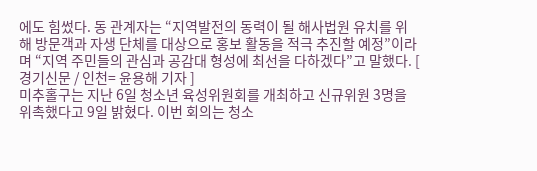에도 힘썼다. 동 관계자는 “지역발전의 동력이 될 해사법원 유치를 위해 방문객과 자생 단체를 대상으로 홍보 활동을 적극 추진할 예정”이라며 “지역 주민들의 관심과 공감대 형성에 최선을 다하겠다”고 말했다. [ 경기신문 / 인천= 윤용해 기자 ]
미추홀구는 지난 6일 청소년 육성위원회를 개최하고 신규위원 3명을 위촉했다고 9일 밝혔다. 이번 회의는 청소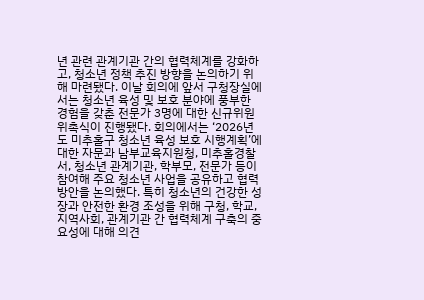년 관련 관계기관 간의 협력체계를 강화하고, 청소년 정책 추진 방향을 논의하기 위해 마련됐다. 이날 회의에 앞서 구청장실에서는 청소년 육성 및 보호 분야에 풍부한 경험을 갖춘 전문가 3명에 대한 신규위원 위촉식이 진행됐다. 회의에서는 ‘2026년도 미추홀구 청소년 육성 보호 시행계획’에 대한 자문과 남부교육지원청, 미추홀경찰서, 청소년 관계기관, 학부모, 전문가 등이 참여해 주요 청소년 사업을 공유하고 협력 방안을 논의했다. 특히 청소년의 건강한 성장과 안전한 환경 조성을 위해 구청, 학교, 지역사회, 관계기관 간 협력체계 구축의 중요성에 대해 의견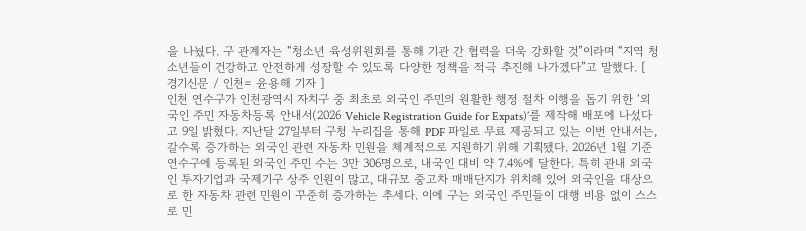을 나눴다. 구 관계자는 “청소년 육성위원회를 통해 기관 간 협력을 더욱 강화할 것”이라며 “지역 청소년들이 건강하고 안전하게 성장할 수 있도록 다양한 정책을 적극 추진해 나가겠다”고 말했다. [ 경기신문 / 인천= 윤용해 기자 ]
인천 연수구가 인천광역시 자치구 중 최초로 외국인 주민의 원활한 행정 절차 이행을 돕기 위한 ‘외국인 주민 자동차등록 안내서(2026 Vehicle Registration Guide for Expats)’를 제작해 배포에 나섰다고 9일 밝혔다. 지난달 27일부터 구청 누리집을 통해 PDF 파일로 무료 제공되고 있는 이번 안내서는, 갈수록 증가하는 외국인 관련 자동차 민원을 체계적으로 지원하기 위해 기획됐다. 2026년 1월 기준 연수구에 등록된 외국인 주민 수는 3만 306명으로, 내국인 대비 약 7.4%에 달한다. 특히 관내 외국인 투자기업과 국제기구 상주 인원이 많고, 대규모 중고차 매매단지가 위치해 있어 외국인을 대상으로 한 자동차 관련 민원이 꾸준히 증가하는 추세다. 이에 구는 외국인 주민들이 대행 비용 없이 스스로 민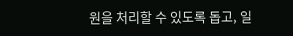원을 처리할 수 있도록 돕고, 일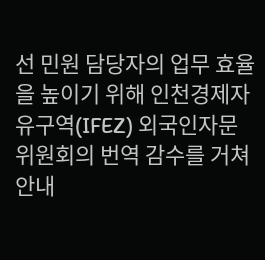선 민원 담당자의 업무 효율을 높이기 위해 인천경제자유구역(IFEZ) 외국인자문위원회의 번역 감수를 거쳐 안내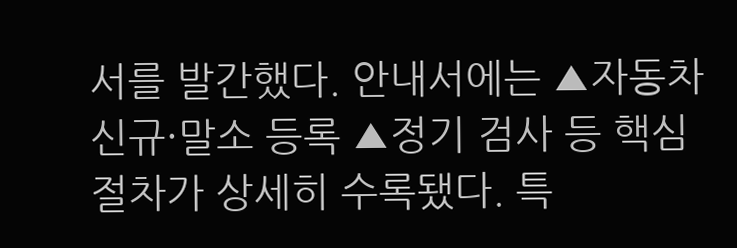서를 발간했다. 안내서에는 ▲자동차 신규·말소 등록 ▲정기 검사 등 핵심 절차가 상세히 수록됐다. 특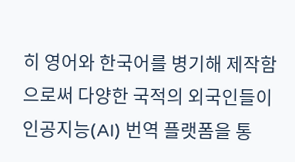히 영어와 한국어를 병기해 제작함으로써 다양한 국적의 외국인들이 인공지능(AI) 번역 플랫폼을 통